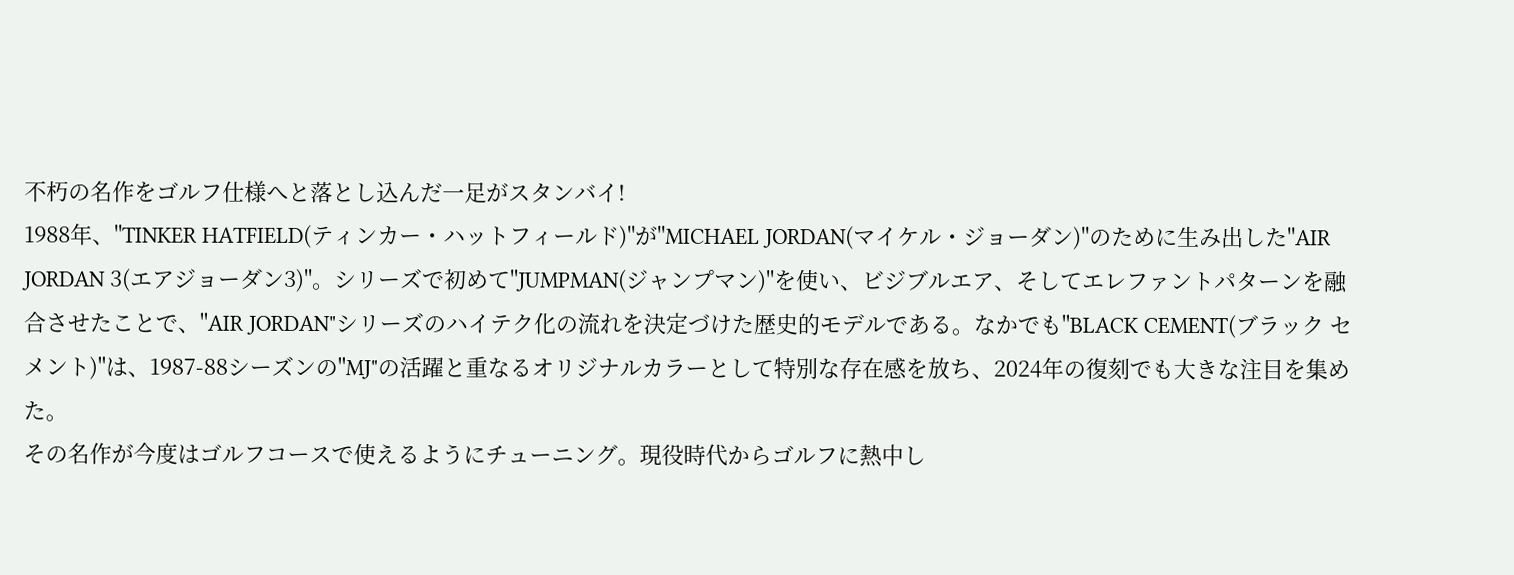不朽の名作をゴルフ仕様へと落とし込んだ一足がスタンバイ!
1988年、"TINKER HATFIELD(ティンカー・ハットフィールド)"が"MICHAEL JORDAN(マイケル・ジョーダン)"のために生み出した"AIR JORDAN 3(エアジョーダン3)"。シリーズで初めて"JUMPMAN(ジャンプマン)"を使い、ビジブルエア、そしてエレファントパターンを融合させたことで、"AIR JORDAN"シリーズのハイテク化の流れを決定づけた歴史的モデルである。なかでも"BLACK CEMENT(ブラック セメント)"は、1987-88シーズンの"MJ"の活躍と重なるオリジナルカラーとして特別な存在感を放ち、2024年の復刻でも大きな注目を集めた。
その名作が今度はゴルフコースで使えるようにチューニング。現役時代からゴルフに熱中し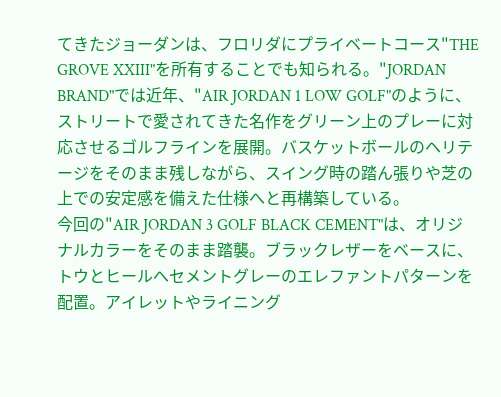てきたジョーダンは、フロリダにプライベートコース"THE GROVE XXIII"を所有することでも知られる。"JORDAN BRAND"では近年、"AIR JORDAN 1 LOW GOLF"のように、ストリートで愛されてきた名作をグリーン上のプレーに対応させるゴルフラインを展開。バスケットボールのヘリテージをそのまま残しながら、スイング時の踏ん張りや芝の上での安定感を備えた仕様へと再構築している。
今回の"AIR JORDAN 3 GOLF BLACK CEMENT"は、オリジナルカラーをそのまま踏襲。ブラックレザーをベースに、トウとヒールへセメントグレーのエレファントパターンを配置。アイレットやライニング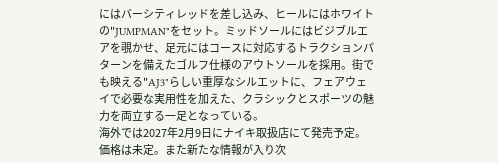にはバーシティレッドを差し込み、ヒールにはホワイトの"JUMPMAN"をセット。ミッドソールにはビジブルエアを覗かせ、足元にはコースに対応するトラクションパターンを備えたゴルフ仕様のアウトソールを採用。街でも映える"AJ3"らしい重厚なシルエットに、フェアウェイで必要な実用性を加えた、クラシックとスポーツの魅力を両立する一足となっている。
海外では2027年2月9日にナイキ取扱店にて発売予定。価格は未定。また新たな情報が入り次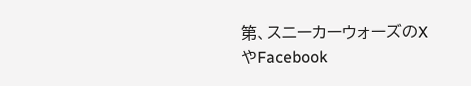第、スニーカーウォーズのXやFacebook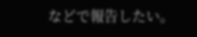などで報告したい。